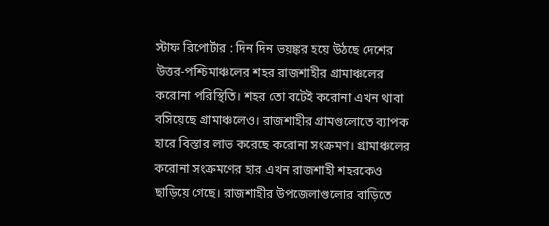স্টাফ রিপোর্টার : দিন দিন ভয়ঙ্কর হয়ে উঠছে দেশের উত্তর-পশ্চিমাঞ্চলের শহর রাজশাহীর গ্রামাঞ্চলের করোনা পরিস্থিতি। শহর তো বটেই করোনা এখন থাবা বসিয়েছে গ্রামাঞ্চলেও। রাজশাহীর গ্রামগুলোতে ব্যাপক হারে বিস্তার লাভ করেছে করোনা সংক্রমণ। গ্রামাঞ্চলের করোনা সংক্রমণের হার এখন রাজশাহী শহরকেও ছাড়িয়ে গেছে। রাজশাহীর উপজেলাগুলোর বাড়িতে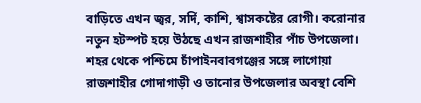বাড়িতে এখন জ্বর, সর্দি, কাশি, শ্বাসকষ্টের রোগী। করোনার নতুন হটস্পট হয়ে উঠছে এখন রাজশাহীর পাঁচ উপজেলা।
শহর থেকে পশ্চিমে চাঁপাইনবাবগঞ্জের সঙ্গে লাগোয়া রাজশাহীর গোদাগাড়ী ও তানোর উপজেলার অবস্থা বেশি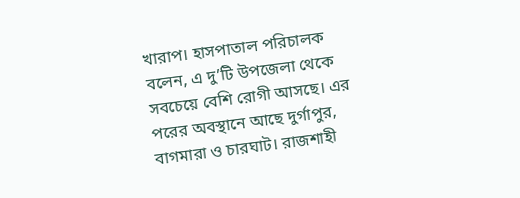খারাপ। হাসপাতাল পরিচালক বলেন, এ দু’টি উপজেলা থেকে সবচেয়ে বেশি রোগী আসছে। এর পরের অবস্থানে আছে দুর্গাপুর, বাগমারা ও চারঘাট। রাজশাহী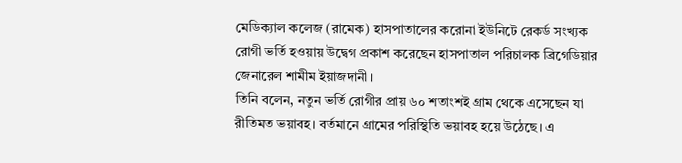মেডিক্যাল কলেজ (রামেক) হাসপাতালের করোনা ইউনিটে রেকর্ড সংখ্যক রোগী ভর্তি হওয়ায় উদ্বেগ প্রকাশ করেছেন হাসপাতাল পরিচালক ব্রিগেডিয়ার জেনারেল শামীম ইয়াজদানী।
তিনি বলেন, নতুন ভর্তি রোগীর প্রায় ৬০ শতাংশই গ্রাম থেকে এসেছেন যা রীতিমত ভয়াবহ। বর্তমানে গ্রামের পরিস্থিতি ভয়াবহ হয়ে উঠেছে। এ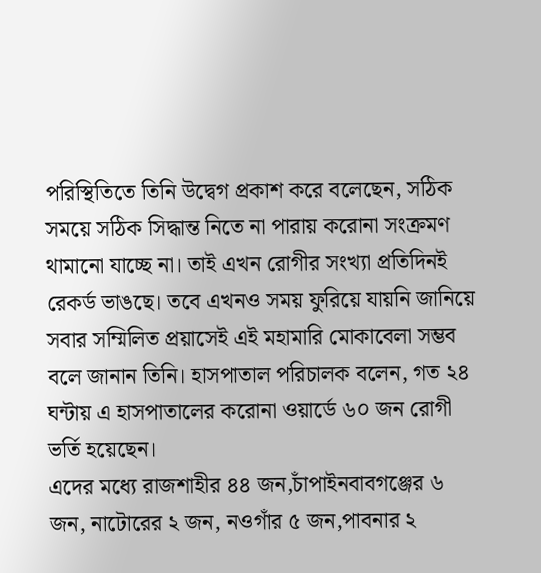পরিস্থিতিতে তিনি উদ্বেগ প্রকাশ করে বলেছেন, সঠিক সময়ে সঠিক সিদ্ধান্ত নিতে না পারায় করোনা সংক্রমণ থামানো যাচ্ছে না। তাই এখন রোগীর সংখ্যা প্রতিদিনই রেকর্ড ভাঙছে। তবে এখনও সময় ফুরিয়ে যায়নি জানিয়ে সবার সম্মিলিত প্রয়াসেই এই মহামারি মোকাবেলা সম্ভব বলে জানান তিনি। হাসপাতাল পরিচালক বলেন, গত ২৪ ঘন্টায় এ হাসপাতালের করোনা ওয়ার্ডে ৬০ জন রোগী ভর্তি হয়েছেন।
এদের মধ্যে রাজশাহীর ৪৪ জন,চাঁপাইনবাবগঞ্জের ৬ জন, নাটোরের ২ জন, নওগাঁর ৫ জন,পাবনার ২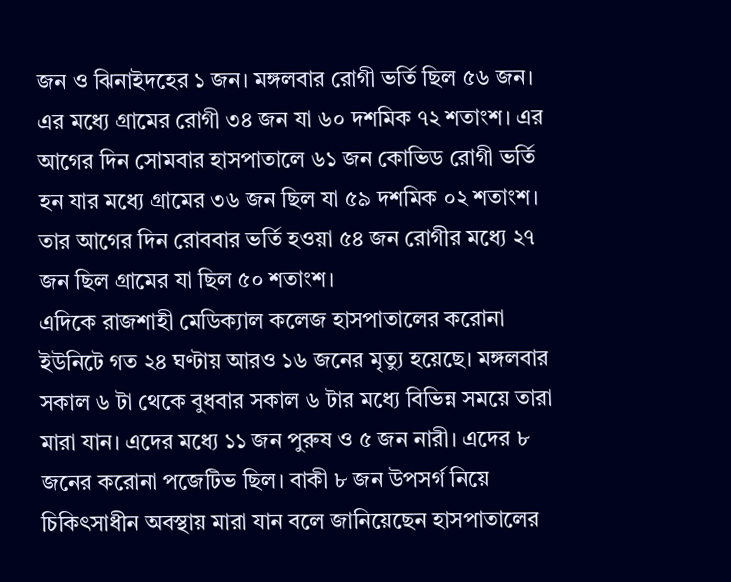জন ও ঝিনাইদহের ১ জন। মঙ্গলবার রোগী ভর্তি ছিল ৫৬ জন। এর মধ্যে গ্রামের রোগী ৩৪ জন যা ৬০ দশমিক ৭২ শতাংশ। এর আগের দিন সোমবার হাসপাতালে ৬১ জন কোভিড রোগী ভর্তি হন যার মধ্যে গ্রামের ৩৬ জন ছিল যা ৫৯ দশমিক ০২ শতাংশ। তার আগের দিন রোববার ভর্তি হওয়া ৫৪ জন রোগীর মধ্যে ২৭ জন ছিল গ্রামের যা ছিল ৫০ শতাংশ।
এদিকে রাজশাহী মেডিক্যাল কলেজ হাসপাতালের করোনা ইউনিটে গত ২৪ ঘণ্টায় আরও ১৬ জনের মৃত্যু হয়েছে। মঙ্গলবার সকাল ৬ টা থেকে বুধবার সকাল ৬ টার মধ্যে বিভিন্ন সময়ে তারা মারা যান। এদের মধ্যে ১১ জন পুরুষ ও ৫ জন নারী। এদের ৮ জনের করোনা পজেটিভ ছিল। বাকী ৮ জন উপসর্গ নিয়ে চিকিৎসাধীন অবস্থায় মারা যান বলে জানিয়েছেন হাসপাতালের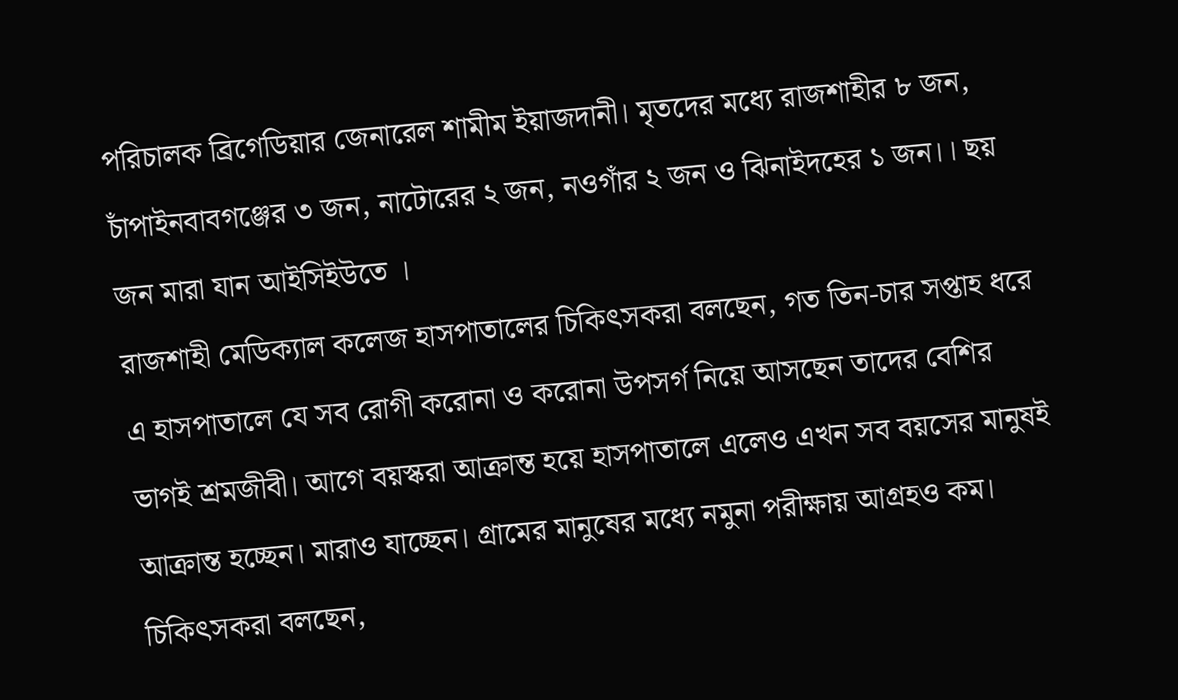পরিচালক ব্রিগেডিয়ার জেনারেল শামীম ইয়াজদানী। মৃতদের মধ্যে রাজশাহীর ৮ জন, চাঁপাইনবাবগঞ্জের ৩ জন, নাটোরের ২ জন, নওগাঁর ২ জন ও ঝিনাইদহের ১ জন।। ছয় জন মারা যান আইসিইউতে ।
রাজশাহী মেডিক্যাল কলেজ হাসপাতালের চিকিৎসকরা বলছেন, গত তিন-চার সপ্তাহ ধরে এ হাসপাতালে যে সব রোগী করোনা ও করোনা উপসর্গ নিয়ে আসছেন তাদের বেশির ভাগই শ্রমজীবী। আগে বয়স্করা আক্রান্ত হয়ে হাসপাতালে এলেও এখন সব বয়সের মানুষই আক্রান্ত হচ্ছেন। মারাও যাচ্ছেন। গ্রামের মানুষের মধ্যে নমুনা পরীক্ষায় আগ্রহও কম। চিকিৎসকরা বলছেন,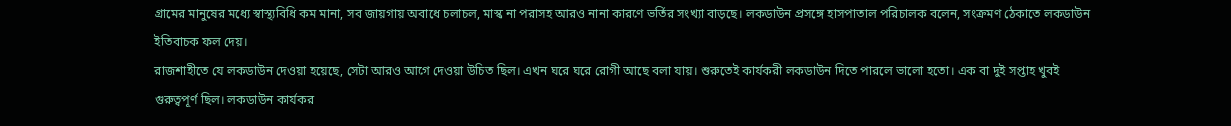গ্রামের মানুষের মধ্যে স্বাস্থ্যবিধি কম মানা, সব জায়গায় অবাধে চলাচল, মাস্ক না পরাসহ আরও নানা কারণে ভর্তির সংখ্যা বাড়ছে। লকডাউন প্রসঙ্গে হাসপাতাল পরিচালক বলেন, সংক্রমণ ঠেকাতে লকডাউন ইতিবাচক ফল দেয়।
রাজশাহীতে যে লকডাউন দেওয়া হয়েছে, সেটা আরও আগে দেওয়া উচিত ছিল। এখন ঘরে ঘরে রোগী আছে বলা যায়। শুরুতেই কার্যকরী লকডাউন দিতে পারলে ভালো হতো। এক বা দুই সপ্তাহ খুবই গুরুত্বপূর্ণ ছিল। লকডাউন কার্যকর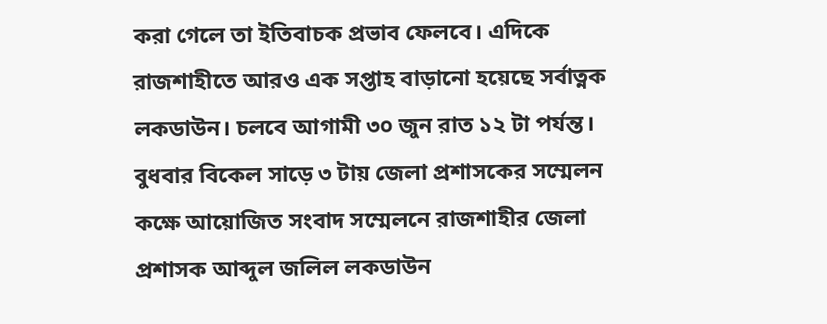করা গেলে তা ইতিবাচক প্রভাব ফেলবে। এদিকে রাজশাহীতে আরও এক সপ্তাহ বাড়ানো হয়েছে সর্বাত্নক লকডাউন। চলবে আগামী ৩০ জুন রাত ১২ টা পর্যন্ত। বুধবার বিকেল সাড়ে ৩ টায় জেলা প্রশাসকের সম্মেলন কক্ষে আয়োজিত সংবাদ সম্মেলনে রাজশাহীর জেলা প্রশাসক আব্দুল জলিল লকডাউন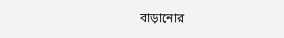বাড়ানোর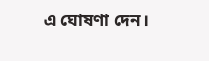এ ঘোষণা দেন।